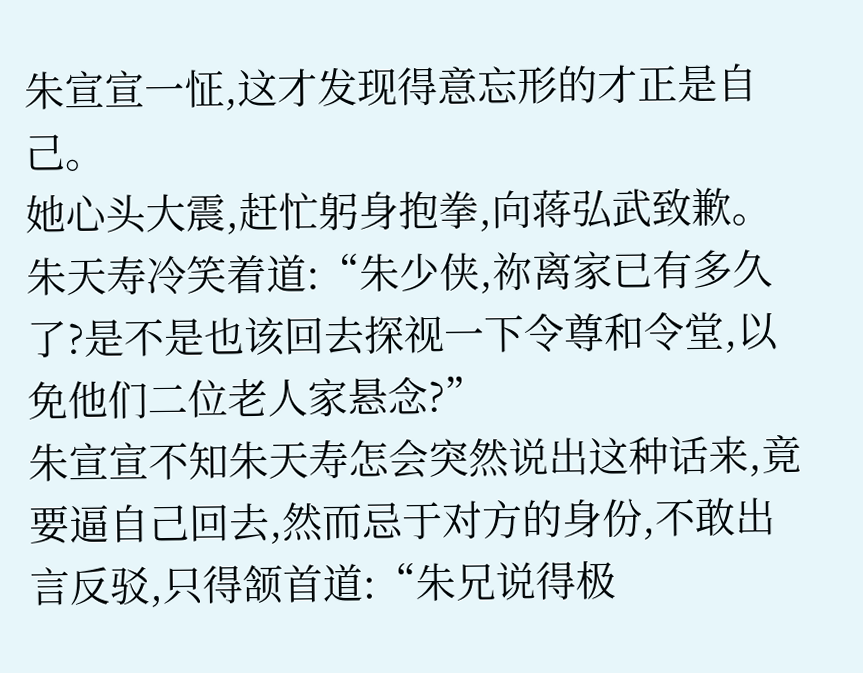朱宣宣一怔,这才发现得意忘形的才正是自己。
她心头大震,赶忙躬身抱拳,向蒋弘武致歉。
朱天寿冷笑着道:“朱少侠,祢离家已有多久了?是不是也该回去探视一下令尊和令堂,以免他们二位老人家悬念?”
朱宣宣不知朱天寿怎会突然说出这种话来,竟要逼自己回去,然而忌于对方的身份,不敢出言反驳,只得颔首道:“朱兄说得极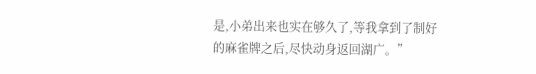是,小弟出来也实在够久了,等我拿到了制好的麻雀牌之后,尽快动身返回湖广。”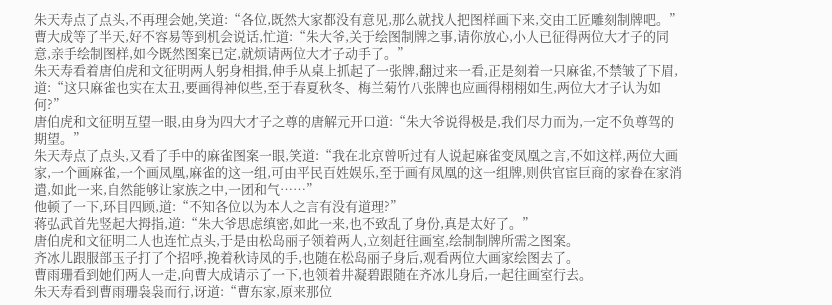朱天寿点了点头,不再理会她,笑道:“各位,既然大家都没有意见,那么就找人把图样画下来,交由工匠雕刻制牌吧。”
曹大成等了半天,好不容易等到机会说话,忙道:“朱大爷,关于绘图制牌之事,请你放心,小人已征得两位大才子的同意,亲手绘制图样,如今既然图案已定,就烦请两位大才子动手了。”
朱天寿看着唐伯虎和文征明两人躬身相揖,伸手从桌上抓起了一张牌,翻过来一看,正是刻着一只麻雀,不禁皱了下眉,道:“这只麻雀也实在太丑,要画得神似些,至于春夏秋冬、梅兰菊竹八张牌也应画得栩栩如生,两位大才子认为如何?”
唐伯虎和文征明互望一眼,由身为四大才子之尊的唐解元开口道:“朱大爷说得极是,我们尽力而为,一定不负尊驾的期望。”
朱天寿点了点头,又看了手中的麻雀图案一眼,笑道:“我在北京曾听过有人说起麻雀变凤凰之言,不如这样,两位大画家,一个画麻雀,一个画凤凰,麻雀的这一组,可由平民百姓娱乐,至于画有凤凰的这一组牌,则供官宦巨商的家眷在家消遣,如此一来,自然能够让家族之中,一团和气……”
他顿了一下,环目四顾,道:“不知各位以为本人之言有没有道理?”
蒋弘武首先竖起大拇指,道:“朱大爷思虑缜密,如此一来,也不致乱了身份,真是太好了。”
唐伯虎和文征明二人也连忙点头,于是由松岛丽子领着两人,立刻赶往画室,绘制制牌所需之图案。
齐冰儿跟服部玉子打了个招呼,挽着秋诗凤的手,也随在松岛丽子身后,观看两位大画家绘图去了。
曹雨珊看到她们两人一走,向曹大成请示了一下,也领着井凝碧跟随在齐冰儿身后,一起往画室行去。
朱天寿看到曹雨珊袅袅而行,讶道:“曹东家,原来那位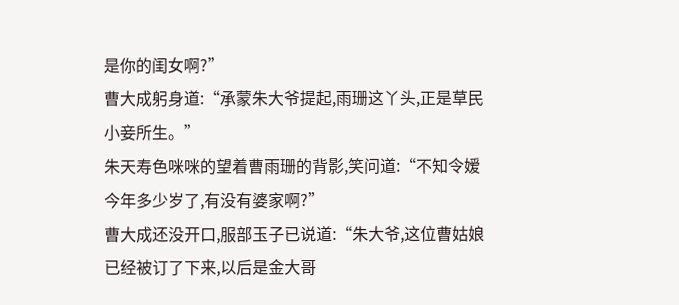是你的闺女啊?”
曹大成躬身道:“承蒙朱大爷提起,雨珊这丫头,正是草民小妾所生。”
朱天寿色咪咪的望着曹雨珊的背影,笑问道:“不知令嫒今年多少岁了,有没有婆家啊?”
曹大成还没开口,服部玉子已说道:“朱大爷,这位曹姑娘已经被订了下来,以后是金大哥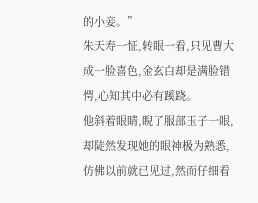的小妾。”
朱天寿一怔,转眼一看,只见曹大成一脸喜色,金玄白却是满脸错愕,心知其中必有蹊跷。
他斜着眼睛,睨了服部玉子一眼,却陡然发现她的眼神极为熟悉,仿佛以前就已见过,然而仔细看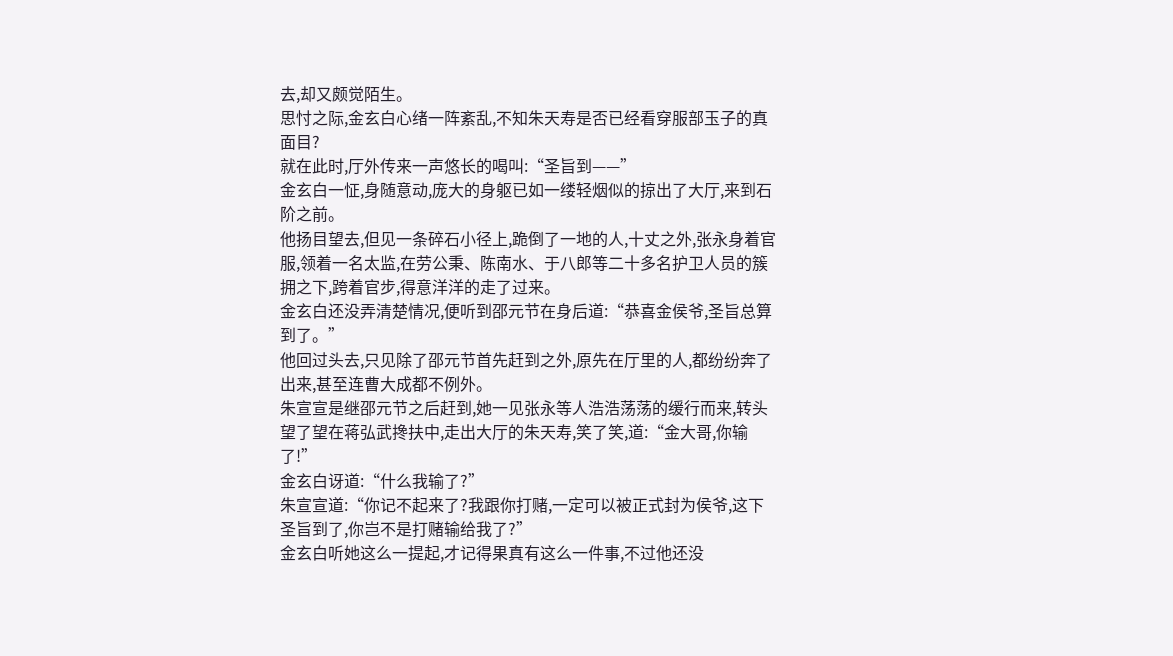去,却又颇觉陌生。
思忖之际,金玄白心绪一阵紊乱,不知朱天寿是否已经看穿服部玉子的真面目?
就在此时,厅外传来一声悠长的喝叫:“圣旨到——”
金玄白一怔,身随意动,庞大的身躯已如一缕轻烟似的掠出了大厅,来到石阶之前。
他扬目望去,但见一条碎石小径上,跪倒了一地的人,十丈之外,张永身着官服,领着一名太监,在劳公秉、陈南水、于八郎等二十多名护卫人员的簇拥之下,跨着官步,得意洋洋的走了过来。
金玄白还没弄清楚情况,便听到邵元节在身后道:“恭喜金侯爷,圣旨总算到了。”
他回过头去,只见除了邵元节首先赶到之外,原先在厅里的人,都纷纷奔了出来,甚至连曹大成都不例外。
朱宣宣是继邵元节之后赶到,她一见张永等人浩浩荡荡的缓行而来,转头望了望在蒋弘武搀扶中,走出大厅的朱天寿,笑了笑,道:“金大哥,你输了!”
金玄白讶道:“什么我输了?”
朱宣宣道:“你记不起来了?我跟你打赌,一定可以被正式封为侯爷,这下圣旨到了,你岂不是打赌输给我了?”
金玄白听她这么一提起,才记得果真有这么一件事,不过他还没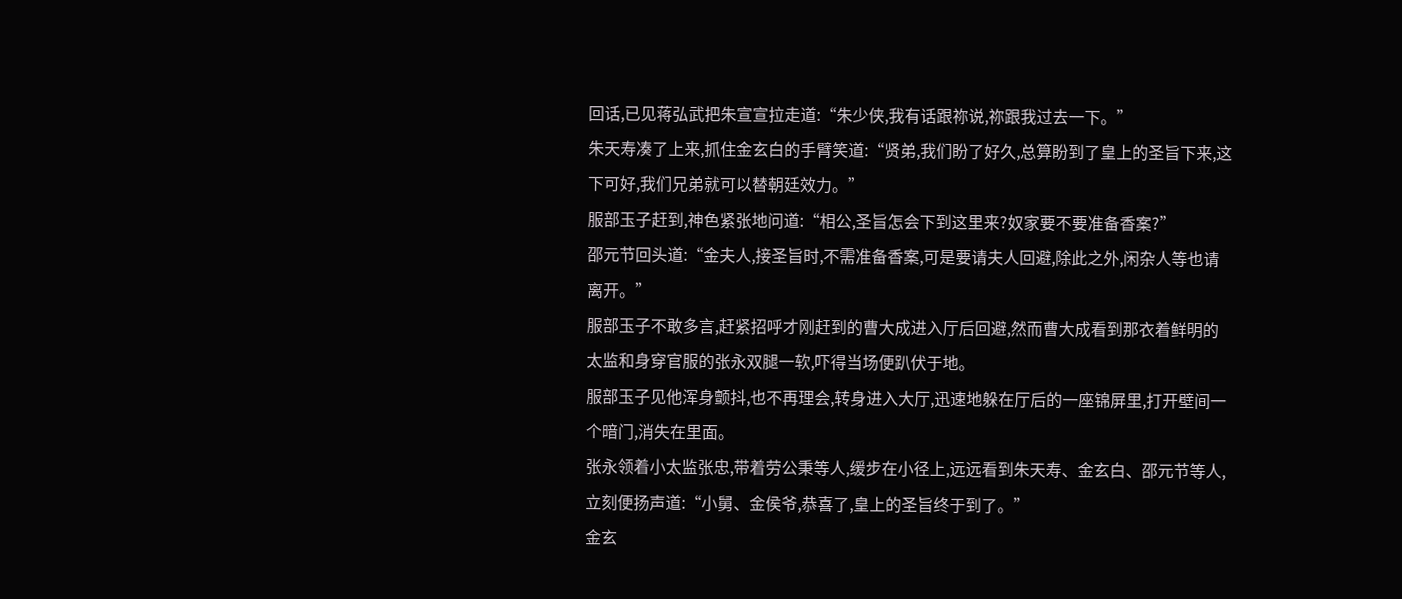回话,已见蒋弘武把朱宣宣拉走道:“朱少侠,我有话跟祢说,祢跟我过去一下。”
朱天寿凑了上来,抓住金玄白的手臂笑道:“贤弟,我们盼了好久,总算盼到了皇上的圣旨下来,这下可好,我们兄弟就可以替朝廷效力。”
服部玉子赶到,神色紧张地问道:“相公,圣旨怎会下到这里来?奴家要不要准备香案?”
邵元节回头道:“金夫人,接圣旨时,不需准备香案,可是要请夫人回避,除此之外,闲杂人等也请离开。”
服部玉子不敢多言,赶紧招呼才刚赶到的曹大成进入厅后回避,然而曹大成看到那衣着鲜明的太监和身穿官服的张永双腿一软,吓得当场便趴伏于地。
服部玉子见他浑身颤抖,也不再理会,转身进入大厅,迅速地躲在厅后的一座锦屏里,打开壁间一个暗门,消失在里面。
张永领着小太监张忠,带着劳公秉等人,缓步在小径上,远远看到朱天寿、金玄白、邵元节等人,立刻便扬声道:“小舅、金侯爷,恭喜了,皇上的圣旨终于到了。”
金玄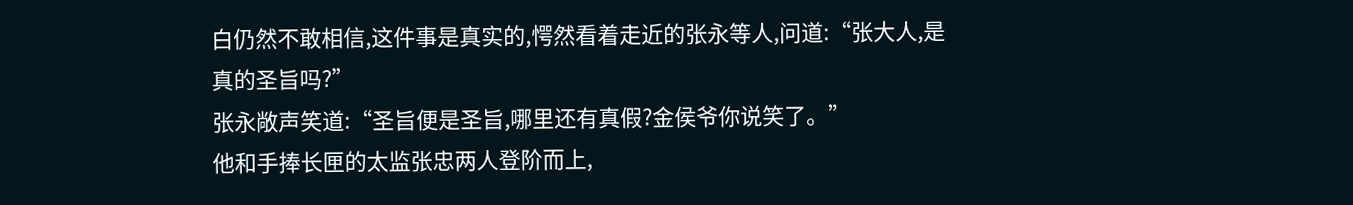白仍然不敢相信,这件事是真实的,愕然看着走近的张永等人,问道:“张大人,是真的圣旨吗?”
张永敞声笑道:“圣旨便是圣旨,哪里还有真假?金侯爷你说笑了。”
他和手捧长匣的太监张忠两人登阶而上,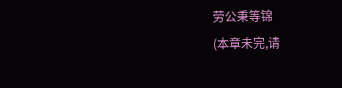劳公秉等锦
(本章未完,请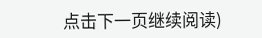点击下一页继续阅读)